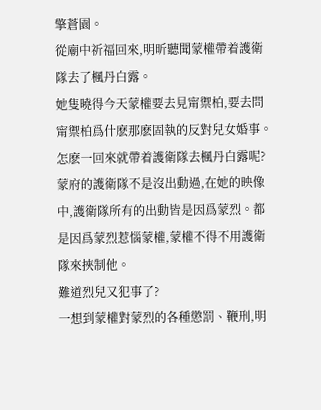擎蒼園。
從廟中祈福回來,明昕聽聞蒙權帶着護衛隊去了楓丹白露。
她隻曉得今天蒙權要去見甯禦柏,要去問甯禦柏爲什麽那麽固執的反對兒女婚事。怎麽一回來就帶着護衛隊去楓丹白露呢?
蒙府的護衛隊不是沒出動過,在她的映像中,護衛隊所有的出動皆是因爲蒙烈。都是因爲蒙烈惹惱蒙權,蒙權不得不用護衛隊來挾制他。
難道烈兒又犯事了?
一想到蒙權對蒙烈的各種懲罰、鞭刑,明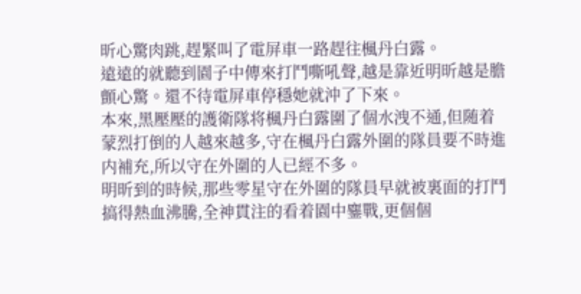昕心驚肉跳,趕緊叫了電屏車一路趕往楓丹白露。
遠遠的就聽到園子中傳來打鬥嘶吼聲,越是靠近明昕越是膽顫心驚。還不待電屏車停穩她就沖了下來。
本來,黑壓壓的護衛隊将楓丹白露圍了個水洩不通,但随着蒙烈打倒的人越來越多,守在楓丹白露外圍的隊員要不時進内補充,所以守在外圍的人已經不多。
明昕到的時候,那些零星守在外圍的隊員早就被裏面的打鬥搞得熱血沸騰,全神貫注的看着園中鏖戰,更個個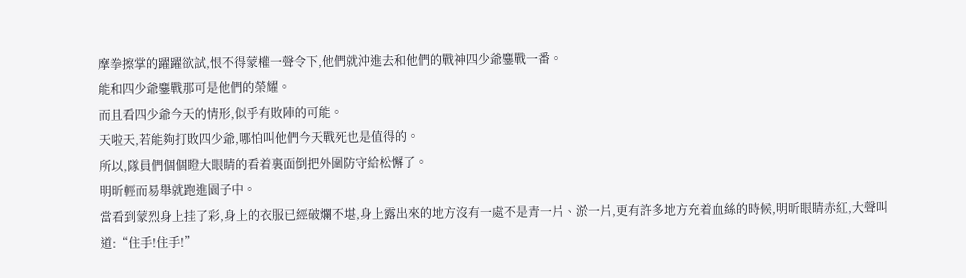摩拳擦掌的躍躍欲試,恨不得蒙權一聲令下,他們就沖進去和他們的戰神四少爺鏖戰一番。
能和四少爺鏖戰那可是他們的榮耀。
而且看四少爺今天的情形,似乎有敗陣的可能。
天啦天,若能夠打敗四少爺,哪怕叫他們今天戰死也是值得的。
所以,隊員們個個瞪大眼睛的看着裏面倒把外圍防守給松懈了。
明昕輕而易舉就跑進園子中。
當看到蒙烈身上挂了彩,身上的衣服已經破爛不堪,身上露出來的地方沒有一處不是青一片、淤一片,更有許多地方充着血絲的時候,明昕眼睛赤紅,大聲叫道:“住手!住手!”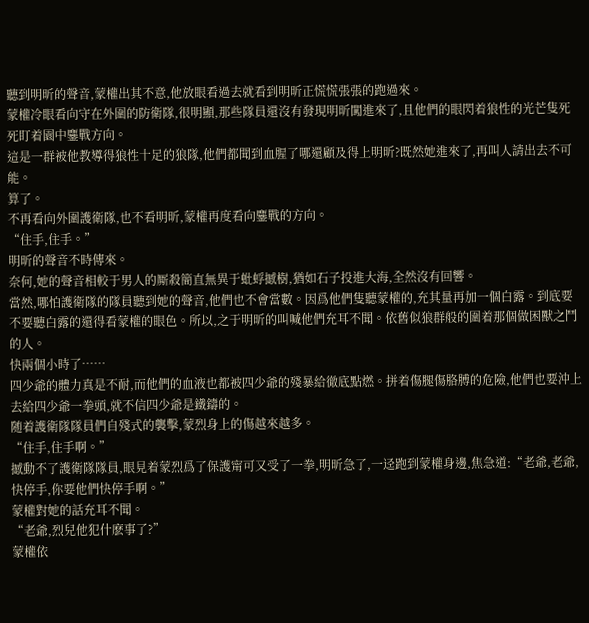聽到明昕的聲音,蒙權出其不意,他放眼看過去就看到明昕正慌慌張張的跑過來。
蒙權冷眼看向守在外圍的防衛隊,很明顯,那些隊員還沒有發現明昕闖進來了,且他們的眼閃着狼性的光芒隻死死盯着園中鏖戰方向。
這是一群被他教導得狼性十足的狼隊,他們都聞到血腥了哪還顧及得上明昕?既然她進來了,再叫人請出去不可能。
算了。
不再看向外圍護衛隊,也不看明昕,蒙權再度看向鏖戰的方向。
“住手,住手。”
明昕的聲音不時傳來。
奈何,她的聲音相較于男人的厮殺簡直無異于蚍蜉撼樹,猶如石子投進大海,全然沒有回響。
當然,哪怕護衛隊的隊員聽到她的聲音,他們也不會當數。因爲他們隻聽蒙權的,充其量再加一個白露。到底要不要聽白露的還得看蒙權的眼色。所以,之于明昕的叫喊他們充耳不聞。依舊似狼群般的圍着那個做困獸之鬥的人。
快兩個小時了……
四少爺的體力真是不耐,而他們的血液也都被四少爺的殘暴給徹底點燃。拼着傷腿傷胳膊的危險,他們也要沖上去給四少爺一拳頭,就不信四少爺是鐵鑄的。
随着護衛隊隊員們自殘式的襲擊,蒙烈身上的傷越來越多。
“住手,住手啊。”
撼動不了護衛隊隊員,眼見着蒙烈爲了保護甯可又受了一拳,明昕急了,一迳跑到蒙權身邊,焦急道:“老爺,老爺,快停手,你要他們快停手啊。”
蒙權對她的話充耳不聞。
“老爺,烈兒他犯什麽事了?”
蒙權依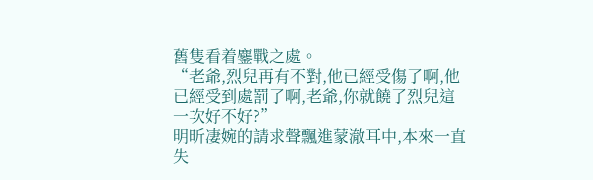舊隻看着鏖戰之處。
“老爺,烈兒再有不對,他已經受傷了啊,他已經受到處罰了啊,老爺,你就饒了烈兒這一次好不好?”
明昕凄婉的請求聲飄進蒙澈耳中,本來一直失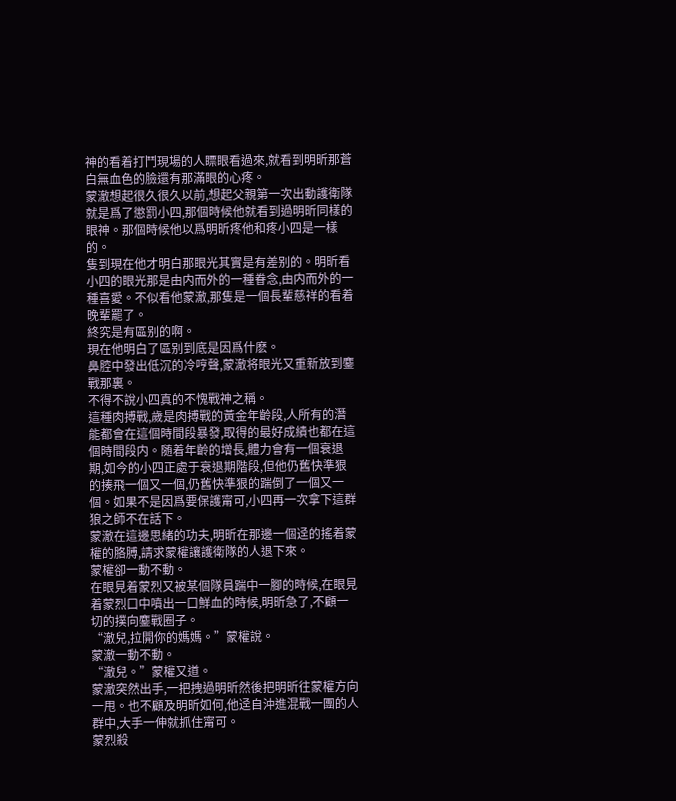神的看着打鬥現場的人瞟眼看過來,就看到明昕那蒼白無血色的臉還有那滿眼的心疼。
蒙澈想起很久很久以前,想起父親第一次出動護衛隊就是爲了懲罰小四,那個時候他就看到過明昕同樣的眼神。那個時候他以爲明昕疼他和疼小四是一樣的。
隻到現在他才明白那眼光其實是有差别的。明昕看小四的眼光那是由内而外的一種眷念,由内而外的一種喜愛。不似看他蒙澈,那隻是一個長輩慈祥的看着晚輩罷了。
終究是有區别的啊。
現在他明白了區别到底是因爲什麽。
鼻腔中發出低沉的冷哼聲,蒙澈将眼光又重新放到鏖戰那裏。
不得不說小四真的不愧戰神之稱。
這種肉搏戰,歲是肉搏戰的黃金年齡段,人所有的潛能都會在這個時間段暴發,取得的最好成績也都在這個時間段内。随着年齡的增長,體力會有一個衰退期,如今的小四正處于衰退期階段,但他仍舊快準狠的揍飛一個又一個,仍舊快準狠的踹倒了一個又一個。如果不是因爲要保護甯可,小四再一次拿下這群狼之師不在話下。
蒙澈在這邊思緒的功夫,明昕在那邊一個迳的搖着蒙權的胳膊,請求蒙權讓護衛隊的人退下來。
蒙權卻一動不動。
在眼見着蒙烈又被某個隊員踹中一腳的時候,在眼見着蒙烈口中噴出一口鮮血的時候,明昕急了,不顧一切的撲向鏖戰圈子。
“澈兒,拉開你的媽媽。”蒙權說。
蒙澈一動不動。
“澈兒。”蒙權又道。
蒙澈突然出手,一把拽過明昕然後把明昕往蒙權方向一甩。也不顧及明昕如何,他迳自沖進混戰一團的人群中,大手一伸就抓住甯可。
蒙烈殺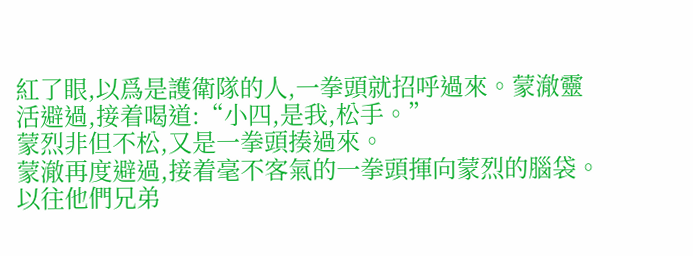紅了眼,以爲是護衛隊的人,一拳頭就招呼過來。蒙澈靈活避過,接着喝道:“小四,是我,松手。”
蒙烈非但不松,又是一拳頭揍過來。
蒙澈再度避過,接着毫不客氣的一拳頭揮向蒙烈的腦袋。
以往他們兄弟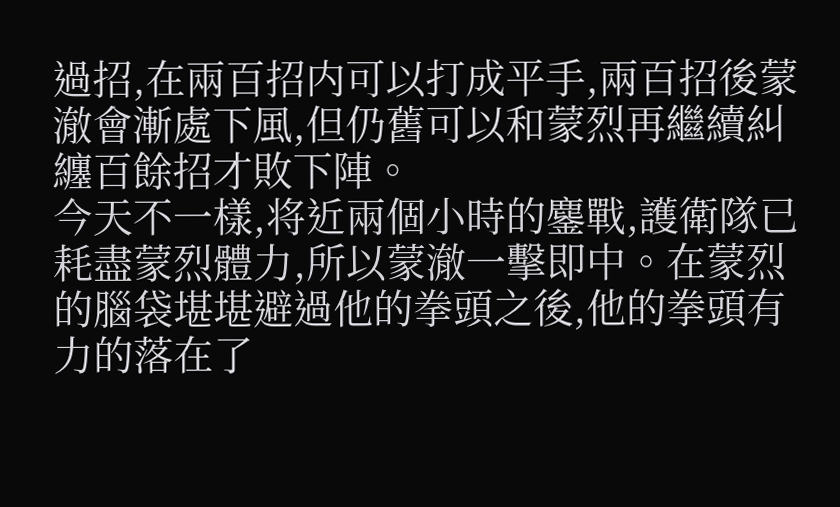過招,在兩百招内可以打成平手,兩百招後蒙澈會漸處下風,但仍舊可以和蒙烈再繼續糾纏百餘招才敗下陣。
今天不一樣,将近兩個小時的鏖戰,護衛隊已耗盡蒙烈體力,所以蒙澈一擊即中。在蒙烈的腦袋堪堪避過他的拳頭之後,他的拳頭有力的落在了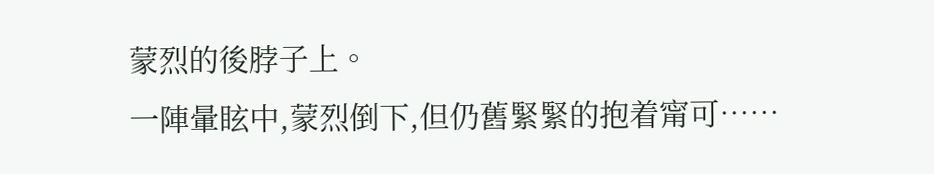蒙烈的後脖子上。
一陣暈眩中,蒙烈倒下,但仍舊緊緊的抱着甯可……